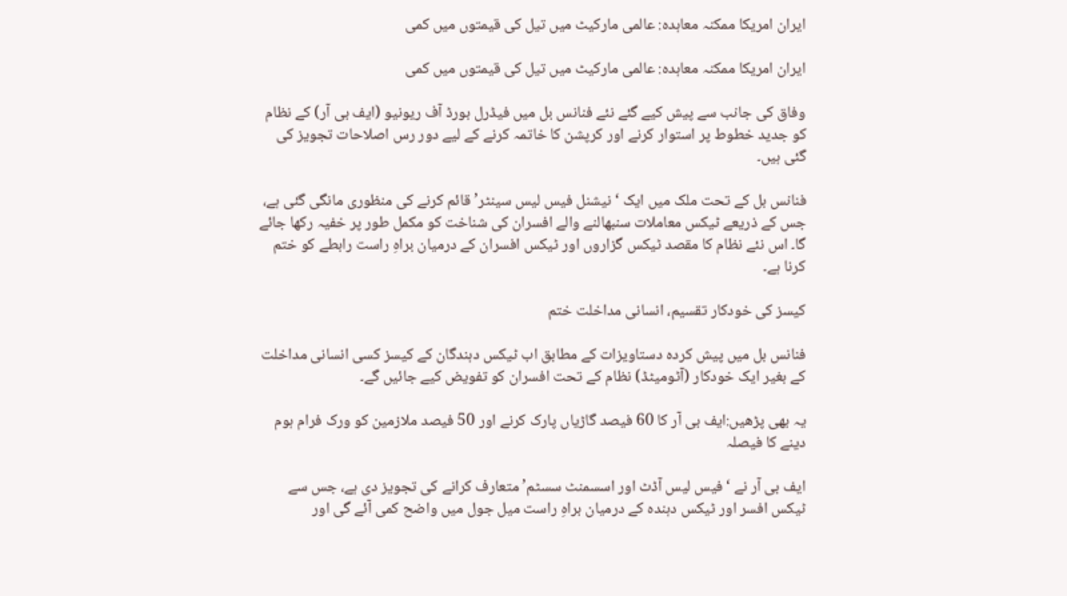ایران امریکا ممکنہ معاہدہ: عالمی مارکیٹ میں تیل کی قیمتوں میں کمی

ایران امریکا ممکنہ معاہدہ: عالمی مارکیٹ میں تیل کی قیمتوں میں کمی

وفاق کی جانب سے پیش کیے گئے نئے فنانس بل میں فیڈرل بورڈ آف ریونیو (ایف بی آر) کے نظام کو جدید خطوط پر استوار کرنے اور کرپشن کا خاتمہ کرنے کے لیے دور رس اصلاحات تجویز کی گئی ہیں۔

فنانس بل کے تحت ملک میں ایک ‘نیشنل فیس لیس سینٹر’ قائم کرنے کی منظوری مانگی گئی ہے، جس کے ذریعے ٹیکس معاملات سنبھالنے والے افسران کی شناخت کو مکمل طور پر خفیہ رکھا جائے گا۔ اس نئے نظام کا مقصد ٹیکس گزاروں اور ٹیکس افسران کے درمیان براہِ راست رابطے کو ختم کرنا ہے۔

کیسز کی خودکار تقسیم، انسانی مداخلت ختم

فنانس بل میں پیش کردہ دستاویزات کے مطابق اب ٹیکس دہندگان کے کیسز کسی انسانی مداخلت کے بغیر ایک خودکار (آٹومیٹڈ) نظام کے تحت افسران کو تفویض کیے جائیں گے۔

یہ بھی پڑھیں:ایف بی آر کا 60 فیصد گاڑیاں پارک کرنے اور 50 فیصد ملازمین کو ورک فرام ہوم دینے کا فیصلہ

ایف بی آر نے ‘فیس لیس آڈٹ اور اسسمنٹ سسٹم’ متعارف کرانے کی تجویز دی ہے، جس سے ٹیکس افسر اور ٹیکس دہندہ کے درمیان براہِ راست میل جول میں واضح کمی آئے گی اور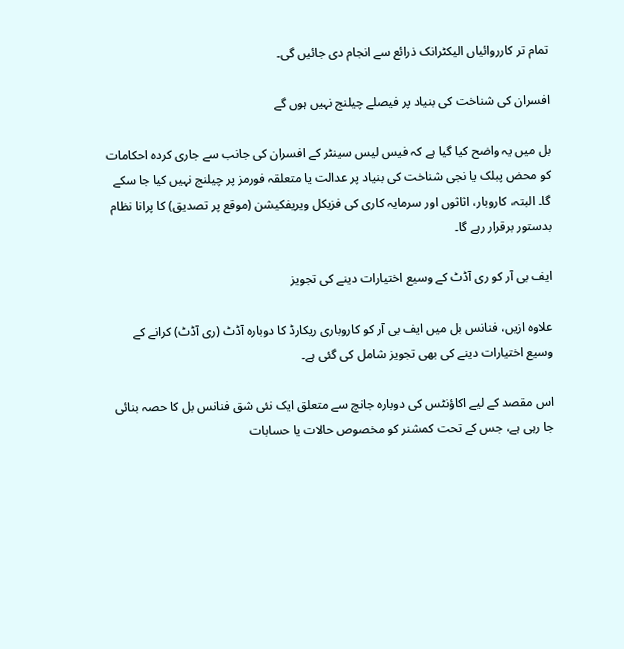تمام تر کارروائیاں الیکٹرانک ذرائع سے انجام دی جائیں گی۔

افسران کی شناخت کی بنیاد پر فیصلے چیلنج نہیں ہوں گے

بل میں یہ واضح کیا گیا ہے کہ فیس لیس سینٹر کے افسران کی جانب سے جاری کردہ احکامات کو محض پبلک یا نجی شناخت کی بنیاد پر عدالت یا متعلقہ فورمز پر چیلنج نہیں کیا جا سکے گا۔ البتہ، کاروبار، اثاثوں اور سرمایہ کاری کی فزیکل ویریفکیشن (موقع پر تصدیق) کا پرانا نظام بدستور برقرار رہے گا۔

ایف بی آر کو ری آڈٹ کے وسیع اختیارات دینے کی تجویز

علاوہ ازیں، فنانس بل میں ایف بی آر کو کاروباری ریکارڈ کا دوبارہ آڈٹ (ری آڈٹ) کرانے کے وسیع اختیارات دینے کی بھی تجویز شامل کی گئی ہے۔

اس مقصد کے لیے اکاؤنٹس کی دوبارہ جانچ سے متعلق ایک نئی شق فنانس بل کا حصہ بنائی جا رہی ہے، جس کے تحت کمشنر کو مخصوص حالات یا حسابات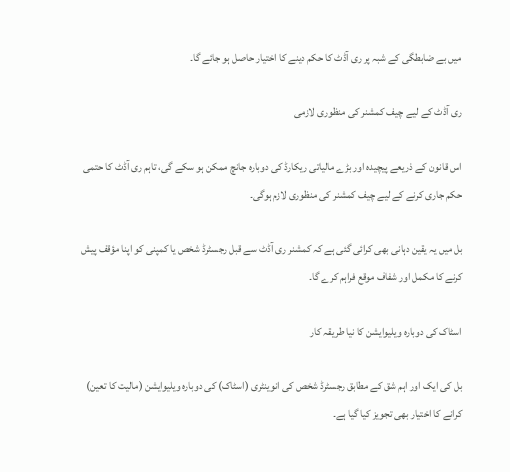میں بے ضابطگی کے شبہ پر ری آڈٹ کا حکم دینے کا اختیار حاصل ہو جائے گا۔

ری آڈٹ کے لیے چیف کمشنر کی منظوری لازمی

اس قانون کے ذریعے پیچیدہ اور بڑے مالیاتی ریکارڈ کی دوبارہ جانچ ممکن ہو سکے گی، تاہم ری آڈٹ کا حتمی حکم جاری کرنے کے لیے چیف کمشنر کی منظوری لازم ہوگی۔

بل میں یہ یقین دہانی بھی کرائی گئی ہے کہ کمشنر ری آڈٹ سے قبل رجسٹرڈ شخص یا کمپنی کو اپنا مؤقف پیش کرنے کا مکمل اور شفاف موقع فراہم کرے گا۔

اسٹاک کی دوبارہ ویلیوایشن کا نیا طریقہ کار

بل کی ایک اور اہم شق کے مطابق رجسٹرڈ شخص کی انوینٹری (اسٹاک) کی دوبارہ ویلیوایشن (مالیت کا تعین) کرانے کا اختیار بھی تجویز کیا گیا ہے۔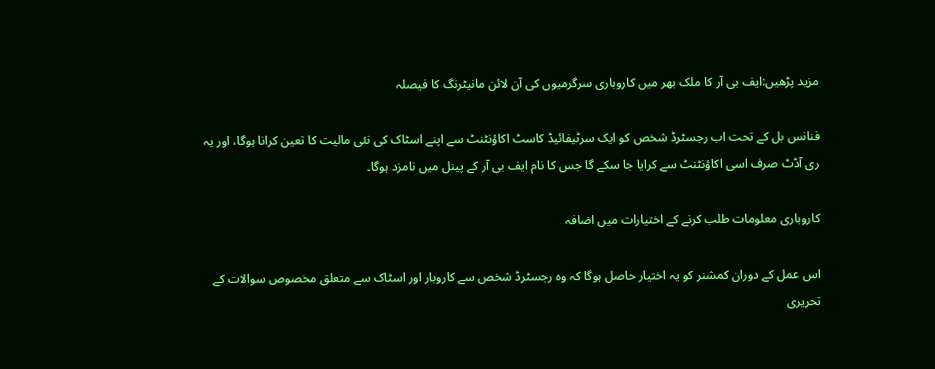مزید پڑھیں:ایف بی آر کا ملک بھر میں کاروباری سرگرمیوں کی آن لائن مانیٹرنگ کا فیصلہ

فنانس بل کے تحت اب رجسٹرڈ شخص کو ایک سرٹیفائیڈ کاسٹ اکاؤنٹنٹ سے اپنے اسٹاک کی نئی مالیت کا تعین کرانا ہوگا، اور یہ ری آڈٹ صرف اسی اکاؤنٹنٹ سے کرایا جا سکے گا جس کا نام ایف بی آر کے پینل میں نامزد ہوگا۔

کاروباری معلومات طلب کرنے کے اختیارات میں اضافہ

اس عمل کے دوران کمشنر کو یہ اختیار حاصل ہوگا کہ وہ رجسٹرڈ شخص سے کاروبار اور اسٹاک سے متعلق مخصوص سوالات کے تحریری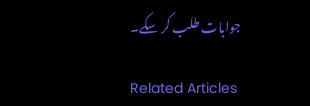جوابات طلب کر سکے۔

Related Articles